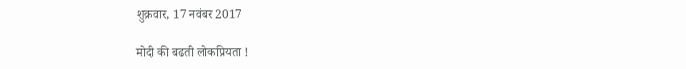शुक्रवार, 17 नवंबर 2017

मोदी की बढती लोकप्रियता !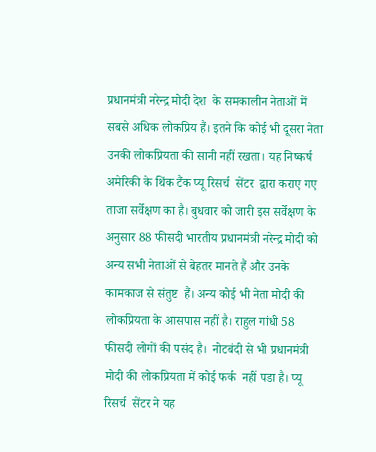प्रधानमंत्री नरेन्द्र मोदी देश  के समकालीन नेताओं में सबसे अधिक लोकप्रिय हैं। इतने कि कोई भी दूसरा नेता उनकी लोकप्रियता की सानी नहीं रखता। यह निष्कर्ष   अमेरिकी के थिंक टैंक प्यू रिसर्च  सेंटर  द्वारा कराए गए ताजा सर्वेक्षण का है। बुधवार को जारी इस सर्वेक्षण के अनुसार 88 फीसदी भारतीय प्रधानमंत्री नरेन्द्र मोदी को अन्य सभी नेताओं से बेहतर मानते हैं और उनके कामकाज से संतुष्ट  हैं। अन्य कोई भी नेता मोदी की लोकप्रियता के आसपास नहीं है। राहुल गांधी 58 फीसदी लोगों की पसंद है।  नोटबंदी से भी प्रधानमंत्री मोदी की लोकप्रियता में कोई फर्क  नहीं पडा है। प्यू रिसर्च  सेंटर ने यह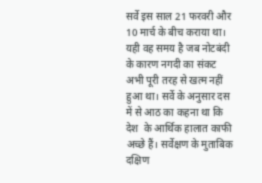सर्वे इस साल 21 फरवरी और 10 मार्च के बीच कराया था। यही वह समय है जब नोटबंदी के कारण नगदी का संकट अभी पूरी तरह से खत्म नहीं हुआ था। सर्वे के अनुसार दस में से आठ का कहना था कि देश  के आर्थिक हालात काफी अच्छे हैं। सर्वेक्षण के मुताबिक दक्षिण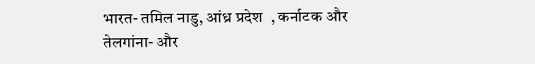भारत- तमिल नाडु, आंध्र प्रदेश  , कर्नाटक और तेलगांना- और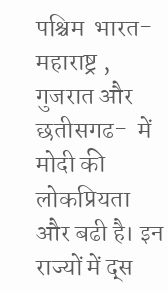पश्चिम  भारत- महाराष्ट्र , गुजरात और छतीसगढ-  में मोदी की लोकप्रियता और बढी है। इन राज्यों में द्स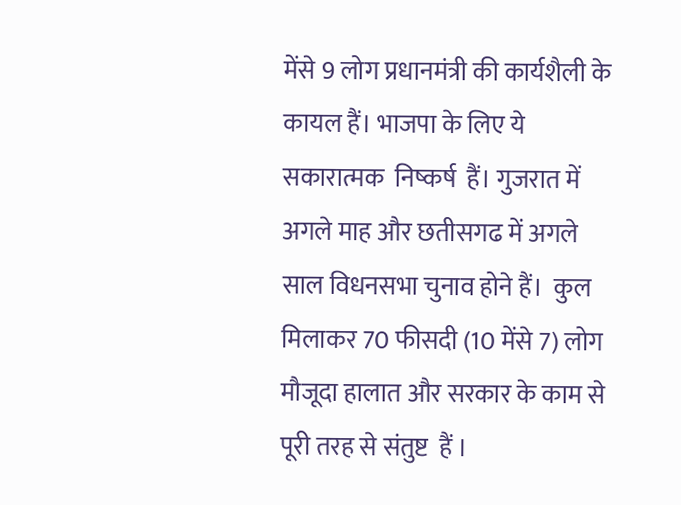मेंसे 9 लोग प्रधानमंत्री की कार्यशैली के कायल हैं। भाजपा के लिए ये सकारात्मक  निष्कर्ष  हैं। गुजरात में अगले माह और छतीसगढ में अगले साल विधनसभा चुनाव होने हैं।  कुल मिलाकर 70 फीसदी (10 मेंसे 7) लोग मौजूदा हालात और सरकार के काम से पूरी तरह से संतुष्ट  हैं ।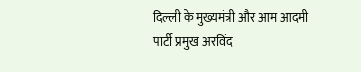दिल्ली के मुख्यमंत्री और आम आदमी पार्टी प्रमुख अरविंद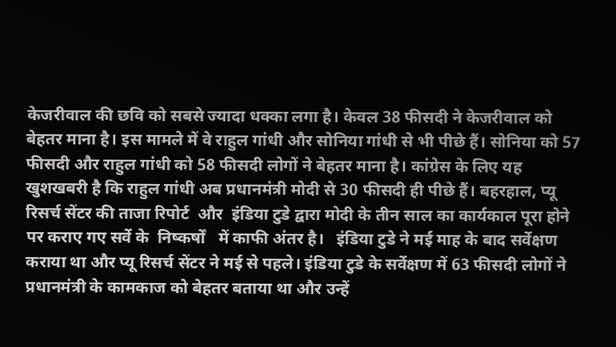केजरीवाल की छवि को सबसे ज्यादा धक्का लगा है। केवल 38 फीसदी ने केजरीवाल को बेहतर माना है। इस मामले में वे राहुल गांधी और सोनिया गांधी से भी पीछे हैं। सोनिया को 57 फीसदी और राहुल गांधी को 58 फीसदी लोगों ने बेहतर माना है। कांग्रेस के लिए यह खुशखबरी है कि राहुल गांधी अब प्रधानमंत्री मोदी से 30 फीसदी ही पीछे हैं। बहरहाल, प्यू  रिसर्च सेंटर की ताजा रिपोर्ट  और  इंडिया टुडे द्वारा मोदी के तीन साल का कार्यकाल पूरा होने पर कराए गए सर्वे के  निष्कर्षों   में काफी अंतर है।   इंडिया टुडे ने मई माह के बाद सर्वेक्षण कराया था और प्यू रिसर्च सेंटर ने मई से पहले। इंडिया टुडे के सर्वेक्षण में 63 फीसदी लोगों ने प्रधानमंत्री के कामकाज को बेहतर बताया था और उन्हें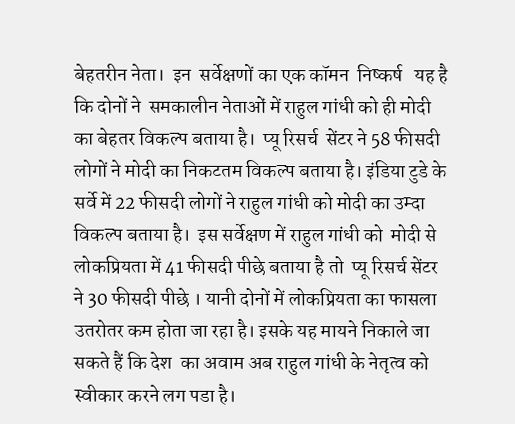बेहतरीन नेता।  इन  सर्वेक्षणों का एक कॉमन  निष्कर्ष   यह है कि दोनों ने  समकालीन नेताओं में राहुल गांधी को ही मोदी का बेहतर विकल्प बताया है।  प्यू रिसर्च  सेंटर ने 58 फीसदी लोगों ने मोदी का निकटतम विकल्प बताया है। इंडिया टुडे के सर्वे में 22 फीसदी लोगों ने राहुल गांधी को मोदी का उम्दा विकल्प बताया है।  इस सर्वेक्षण में राहुल गांधी को  मोदी से  लोकप्रियता में 41 फीसदी पीछे बताया है तो  प्यू रिसर्च सेंटर ने 30 फीसदी पीछे । यानी दोनों में लोकप्रियता का फासला उतरोतर कम होता जा रहा है। इसके यह मायने निकाले जा सकते हैं कि देश  का अवाम अब राहुल गांधी के नेतृत्व को स्वीकार करने लग पडा है।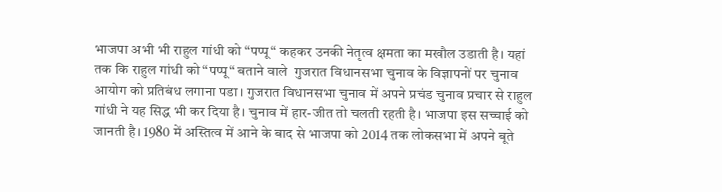भाजपा अभी भी राहुल गांधी को “पप्पू“ कहकर उनकी नेतृत्व क्षमता का मखौल उडाती है। यहां  तक कि राहुल गांधी को “पप्पू“ बताने वाले  गुजरात विधानसभा चुनाव के विज्ञापनों पर चुनाव आयोग को प्रतिबंध लगाना पडा। गुजरात विधानसभा चुनाव में अपने प्रचंड चुनाव प्रचार से राहुल गांधी ने यह सिद्ध भी कर दिया है। चुनाव में हार-जीत तो चलती रहती है। भाजपा इस सच्चाई को जानती है। 1980 में अस्तित्व में आने के बाद से भाजपा को 2014 तक लोकसभा में अपने बूते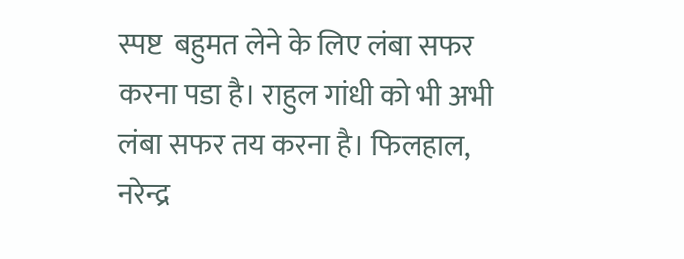स्पष्ट  बहुमत लेने के लिए लंबा सफर करना पडा है। राहुल गांधी को भी अभी लंबा सफर तय करना है। फिलहाल, नरेन्द्र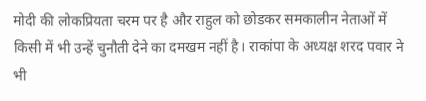मोदी की लोकप्रियता चरम पर है और राहुल को छोडकर समकालीन नेताओं में किसी में भी उन्हें चुनौती देने का दमखम नहीं है। राकांपा के अध्यक्ष शरद पवार ने भी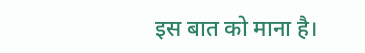इस बात को माना है।